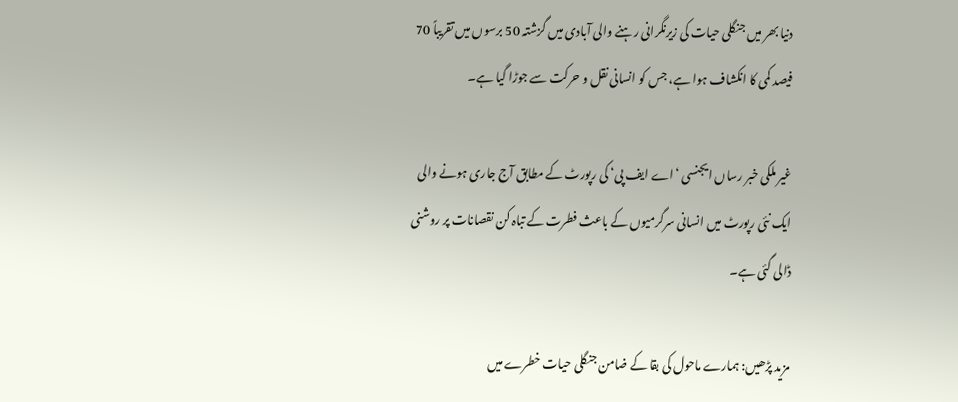دنیا بھر میں جنگلی حیات کی زیرنگرانی رہنے والی آبادی میں گزشتہ 50 برسوں میں تقریباً 70 فیصد کمی کا انکشاف ہوا ہے، جس کو انسانی نقل و حرکت سے جوڑا گیا ہے۔

غیر ملکی خبر رساں ایجنسی ‘اے ایف پی‘ کی رپورٹ کے مطابق آج جاری ہونے والی ایک نئی رپورٹ میں انسانی سرگرمیوں کے باعث فطرت کے تباہ کن نقصانات پر روشنی ڈالی گئی ہے۔

مزید پڑھیں: ہمارے ماحول کی بقا کے ضامن جنگلی حیات خطرے میں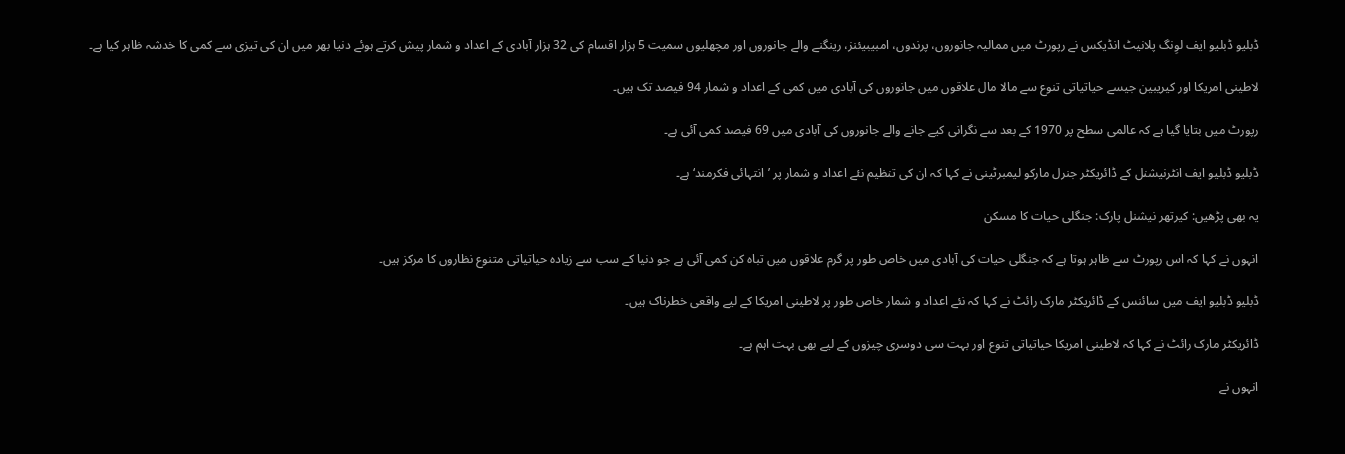ڈبلیو ڈبلیو ایف لوِنگ پلانیٹ انڈیکس نے رپورٹ میں ممالیہ جانوروں، پرندوں، امبیبیئنز، رینگنے والے جانوروں اور مچھلیوں سمیت 5 ہزار اقسام کی 32 ہزار آبادی کے اعداد و شمار پیش کرتے ہوئے دنیا بھر میں ان کی تیزی سے کمی کا خدشہ ظاہر کیا ہے۔

لاطینی امریکا اور کیریبین جیسے حیاتیاتی تنوع سے مالا مال علاقوں میں جانوروں کی آبادی میں کمی کے اعداد و شمار 94 فیصد تک ہیں۔

رپورٹ میں بتایا گیا ہے کہ عالمی سطح پر 1970 کے بعد سے نگرانی کیے جانے والے جانوروں کی آبادی میں 69 فیصد کمی آئی ہے۔

ڈبلیو ڈبلیو ایف انٹرنیشنل کے ڈائریکٹر جنرل مارکو لیمبرٹینی نے کہا کہ ان کی تنظیم نئے اعداد و شمار پر ’انتہائی فکرمند‘ ہے۔

یہ بھی پڑھیں: کیرتھر نیشنل پارک: جنگلی حیات کا مسکن

انہوں نے کہا کہ اس رپورٹ سے ظاہر ہوتا ہے کہ جنگلی حیات کی آبادی میں خاص طور پر گرم علاقوں میں تباہ کن کمی آئی ہے جو دنیا کے سب سے زیادہ حیاتیاتی متنوع نظاروں کا مرکز ہیں۔

ڈبلیو ڈبلیو ایف میں سائنس کے ڈائریکٹر مارک رائٹ نے کہا کہ نئے اعداد و شمار خاص طور پر لاطینی امریکا کے لیے واقعی خطرناک ہیں۔

ڈائریکٹر مارک رائٹ نے کہا کہ لاطینی امریکا حیاتیاتی تنوع اور بہت سی دوسری چیزوں کے لیے بھی بہت اہم ہے۔

انہوں نے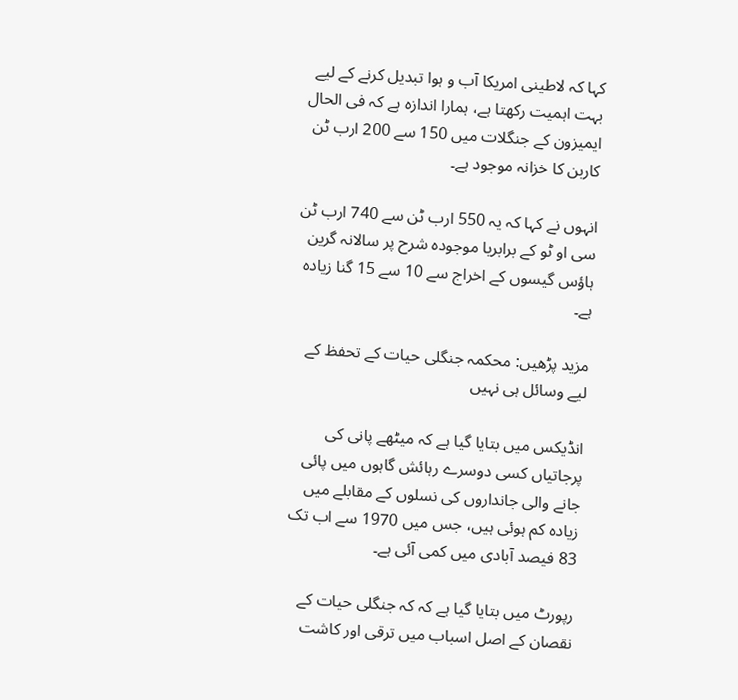کہا کہ لاطینی امریکا آب و ہوا تبدیل کرنے کے لیے بہت اہمیت رکھتا ہے، ہمارا اندازہ ہے کہ فی الحال ایمیزون کے جنگلات میں 150 سے 200 ارب ٹن کاربن کا خزانہ موجود ہے۔

انہوں نے کہا کہ یہ 550 ارب ٹن سے 740 ارب ٹن سی او ٹو کے برابریا موجودہ شرح پر سالانہ گرین ہاؤس گیسوں کے اخراج سے 10 سے 15 گنا زیادہ ہے۔

مزید پڑھیں: محکمہ جنگلی حیات کے تحفظ کے لیے وسائل ہی نہیں

انڈیکس میں بتایا گیا ہے کہ میٹھے پانی کی پرجاتیاں کسی دوسرے رہائش گاہوں میں پائی جانے والی جانداروں کی نسلوں کے مقابلے میں زیادہ کم ہوئی ہیں، جس میں 1970 سے اب تک 83 فیصد آبادی میں کمی آئی ہے۔

رپورٹ میں بتایا گیا ہے کہ کہ جنگلی حیات کے نقصان کے اصل اسباب میں ترقی اور کاشت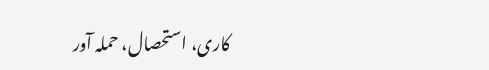کاری، استحصال، حملہ آور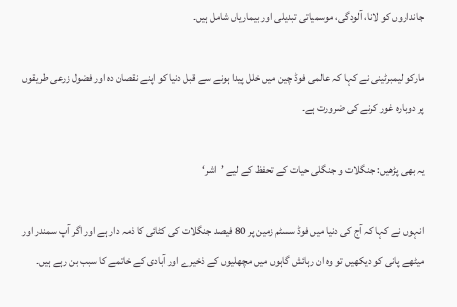جانداروں کو لانا، آلودگی، موسمیاتی تبدیلی اور بیماریاں شامل ہیں۔

مارکو لیمبرٹینی نے کہا کہ عالمی فوڈ چین میں خلل پیدا ہونے سے قبل دنیا کو اپنے نقصان دہ اور فضول زرعی طریقوں پر دوبارہ غور کرنے کی ضرورت ہے۔

یہ بھی پڑھیں: جنگلات و جنگلی حیات کے تحفظ کے لیے ’اشر‘

انہوں نے کہا کہ آج کی دنیا میں فوڈ سسٹم زمین پر 80 فیصد جنگلات کی کٹائی کا ذمہ دار ہے اور اگر آپ سمندر اور میٹھے پانی کو دیکھیں تو وہ ان رہائش گاہوں میں مچھلیوں کے ذخیرے اور آبادی کے خاتمے کا سبب بن رہے ہیں۔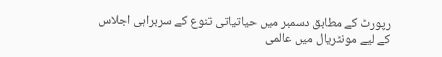رپورٹ کے مطابق دسمبر میں حیاتیاتی تنوع کے سربراہی اجلاس کے لیے مونٹریال میں عالمی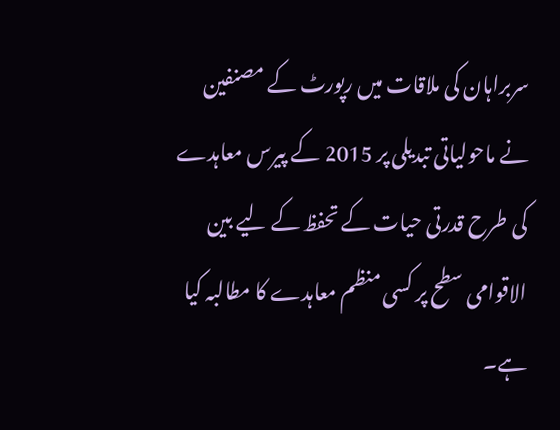سربراہان کی ملاقات میں رپورٹ کے مصنفین نے ماحولیاتی تبدیلی پر 2015 کے پیرس معاہدے کی طرح قدرتی حیات کے تحفظ کے لیے بین الاقوامی سطح پر کسی منظم معاہدے کا مطالبہ کیا ہے۔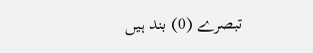تبصرے (0) بند ہیں